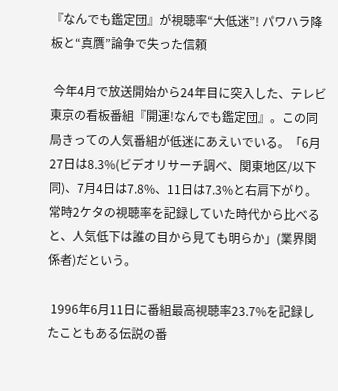『なんでも鑑定団』が視聴率“大低迷”! パワハラ降板と“真贋”論争で失った信頼

 今年4月で放送開始から24年目に突入した、テレビ東京の看板番組『開運!なんでも鑑定団』。この同局きっての人気番組が低迷にあえいでいる。「6月27日は8.3%(ビデオリサーチ調べ、関東地区/以下同)、7月4日は7.8%、11日は7.3%と右肩下がり。常時2ケタの視聴率を記録していた時代から比べると、人気低下は誰の目から見ても明らか」(業界関係者)だという。

 1996年6月11日に番組最高視聴率23.7%を記録したこともある伝説の番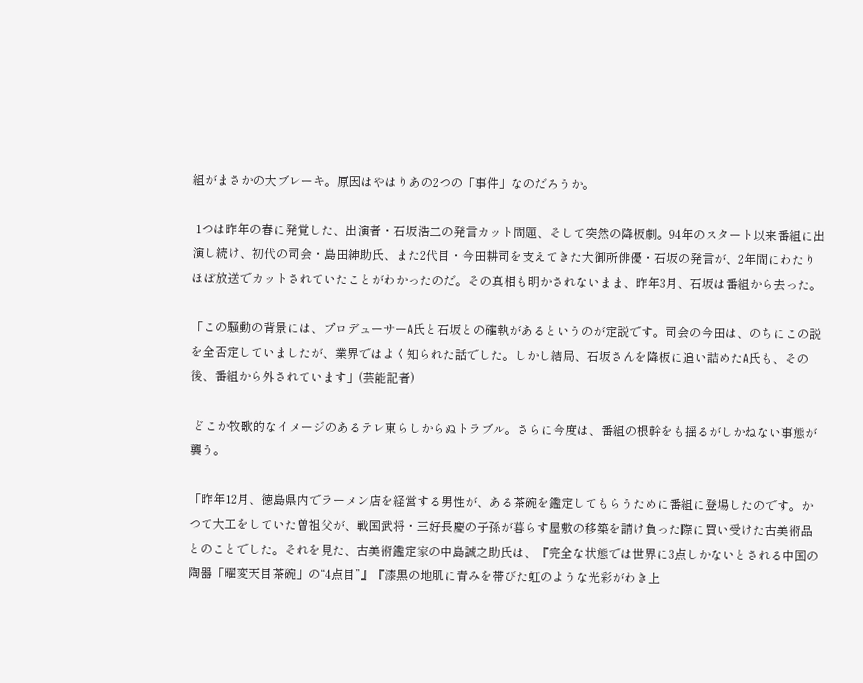組がまさかの大ブレーキ。原因はやはりあの2つの「事件」なのだろうか。

 1つは昨年の春に発覚した、出演者・石坂浩二の発言カット問題、そして突然の降板劇。94年のスタート以来番組に出演し続け、初代の司会・島田紳助氏、また2代目・今田耕司を支えてきた大御所俳優・石坂の発言が、2年間にわたりほぼ放送でカットされていたことがわかったのだ。その真相も明かされないまま、昨年3月、石坂は番組から去った。

「この騒動の背景には、プロデューサーA氏と石坂との確執があるというのが定説です。司会の今田は、のちにこの説を全否定していましたが、業界ではよく知られた話でした。しかし結局、石坂さんを降板に追い詰めたA氏も、その後、番組から外されています」(芸能記者)

 どこか牧歌的なイメージのあるテレ東らしからぬトラブル。さらに今度は、番組の根幹をも揺るがしかねない事態が襲う。

「昨年12月、徳島県内でラーメン店を経営する男性が、ある茶碗を鑑定してもらうために番組に登場したのです。かつて大工をしていた曽祖父が、戦国武将・三好長慶の子孫が暮らす屋敷の移築を請け負った際に買い受けた古美術品とのことでした。それを見た、古美術鑑定家の中島誠之助氏は、『完全な状態では世界に3点しかないとされる中国の陶器「曜変天目茶碗」の“4点目”』『漆黒の地肌に青みを帯びた虹のような光彩がわき上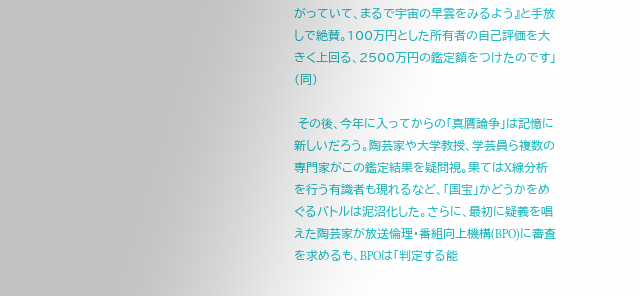がっていて、まるで宇宙の早雲をみるよう』と手放しで絶賛。100万円とした所有者の自己評価を大きく上回る、2500万円の鑑定額をつけたのです」(同)

 その後、今年に入ってからの「真贋論争」は記憶に新しいだろう。陶芸家や大学教授、学芸員ら複数の専門家がこの鑑定結果を疑問視。果てはX線分析を行う有識者も現れるなど、「国宝」かどうかをめぐるバトルは泥沼化した。さらに、最初に疑義を唱えた陶芸家が放送倫理・番組向上機構(BPO)に審査を求めるも、BPOは「判定する能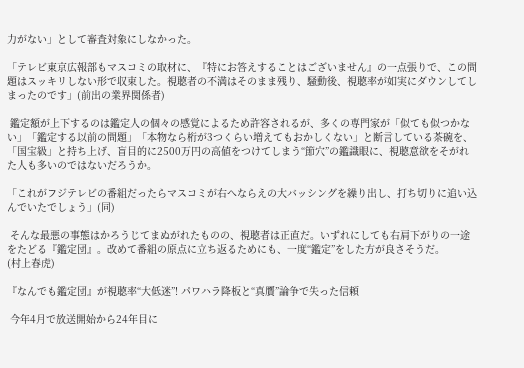力がない」として審査対象にしなかった。

「テレビ東京広報部もマスコミの取材に、『特にお答えすることはございません』の一点張りで、この問題はスッキリしない形で収束した。視聴者の不満はそのまま残り、騒動後、視聴率が如実にダウンしてしまったのです」(前出の業界関係者)

 鑑定額が上下するのは鑑定人の個々の感覚によるため許容されるが、多くの専門家が「似ても似つかない」「鑑定する以前の問題」「本物なら桁が3つくらい増えてもおかしくない」と断言している茶碗を、「国宝級」と持ち上げ、盲目的に2500万円の高値をつけてしまう“節穴”の鑑識眼に、視聴意欲をそがれた人も多いのではないだろうか。

「これがフジテレビの番組だったらマスコミが右へならえの大バッシングを繰り出し、打ち切りに追い込んでいたでしょう」(同)

 そんな最悪の事態はかろうじてまぬがれたものの、視聴者は正直だ。いずれにしても右肩下がりの一途をたどる『鑑定団』。改めて番組の原点に立ち返るためにも、一度“鑑定”をした方が良さそうだ。
(村上春虎)

『なんでも鑑定団』が視聴率“大低迷”! パワハラ降板と“真贋”論争で失った信頼

 今年4月で放送開始から24年目に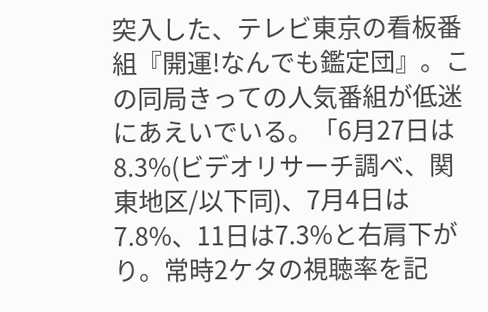突入した、テレビ東京の看板番組『開運!なんでも鑑定団』。この同局きっての人気番組が低迷にあえいでいる。「6月27日は8.3%(ビデオリサーチ調べ、関東地区/以下同)、7月4日は7.8%、11日は7.3%と右肩下がり。常時2ケタの視聴率を記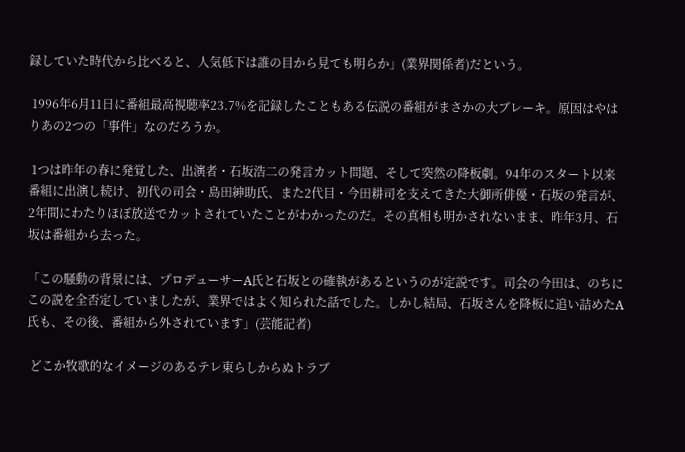録していた時代から比べると、人気低下は誰の目から見ても明らか」(業界関係者)だという。

 1996年6月11日に番組最高視聴率23.7%を記録したこともある伝説の番組がまさかの大ブレーキ。原因はやはりあの2つの「事件」なのだろうか。

 1つは昨年の春に発覚した、出演者・石坂浩二の発言カット問題、そして突然の降板劇。94年のスタート以来番組に出演し続け、初代の司会・島田紳助氏、また2代目・今田耕司を支えてきた大御所俳優・石坂の発言が、2年間にわたりほぼ放送でカットされていたことがわかったのだ。その真相も明かされないまま、昨年3月、石坂は番組から去った。

「この騒動の背景には、プロデューサーA氏と石坂との確執があるというのが定説です。司会の今田は、のちにこの説を全否定していましたが、業界ではよく知られた話でした。しかし結局、石坂さんを降板に追い詰めたA氏も、その後、番組から外されています」(芸能記者)

 どこか牧歌的なイメージのあるテレ東らしからぬトラブ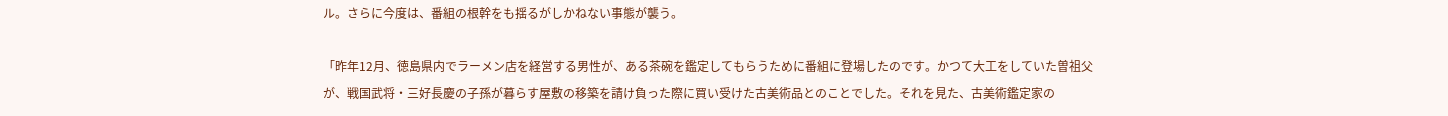ル。さらに今度は、番組の根幹をも揺るがしかねない事態が襲う。

「昨年12月、徳島県内でラーメン店を経営する男性が、ある茶碗を鑑定してもらうために番組に登場したのです。かつて大工をしていた曽祖父が、戦国武将・三好長慶の子孫が暮らす屋敷の移築を請け負った際に買い受けた古美術品とのことでした。それを見た、古美術鑑定家の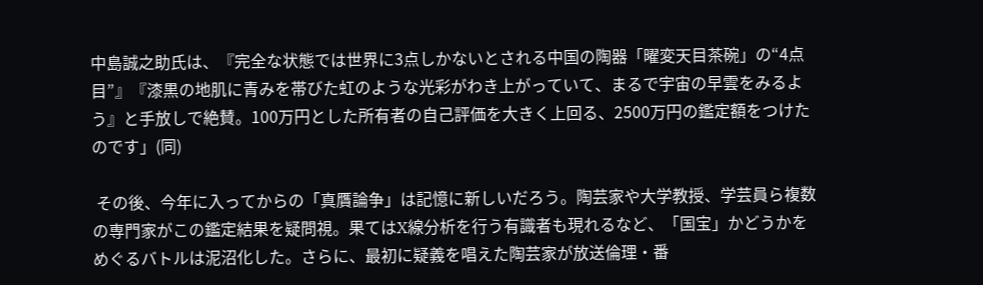中島誠之助氏は、『完全な状態では世界に3点しかないとされる中国の陶器「曜変天目茶碗」の“4点目”』『漆黒の地肌に青みを帯びた虹のような光彩がわき上がっていて、まるで宇宙の早雲をみるよう』と手放しで絶賛。100万円とした所有者の自己評価を大きく上回る、2500万円の鑑定額をつけたのです」(同)

 その後、今年に入ってからの「真贋論争」は記憶に新しいだろう。陶芸家や大学教授、学芸員ら複数の専門家がこの鑑定結果を疑問視。果てはX線分析を行う有識者も現れるなど、「国宝」かどうかをめぐるバトルは泥沼化した。さらに、最初に疑義を唱えた陶芸家が放送倫理・番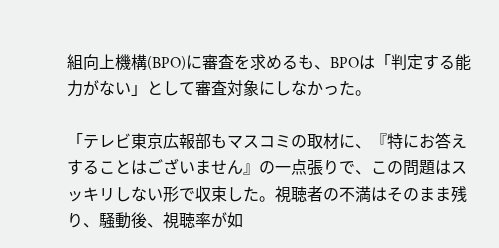組向上機構(BPO)に審査を求めるも、BPOは「判定する能力がない」として審査対象にしなかった。

「テレビ東京広報部もマスコミの取材に、『特にお答えすることはございません』の一点張りで、この問題はスッキリしない形で収束した。視聴者の不満はそのまま残り、騒動後、視聴率が如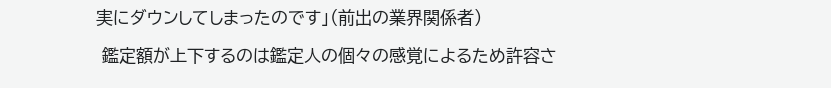実にダウンしてしまったのです」(前出の業界関係者)

 鑑定額が上下するのは鑑定人の個々の感覚によるため許容さ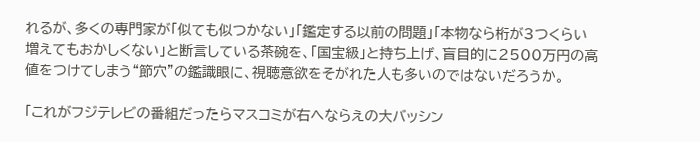れるが、多くの専門家が「似ても似つかない」「鑑定する以前の問題」「本物なら桁が3つくらい増えてもおかしくない」と断言している茶碗を、「国宝級」と持ち上げ、盲目的に2500万円の高値をつけてしまう“節穴”の鑑識眼に、視聴意欲をそがれた人も多いのではないだろうか。

「これがフジテレビの番組だったらマスコミが右へならえの大バッシン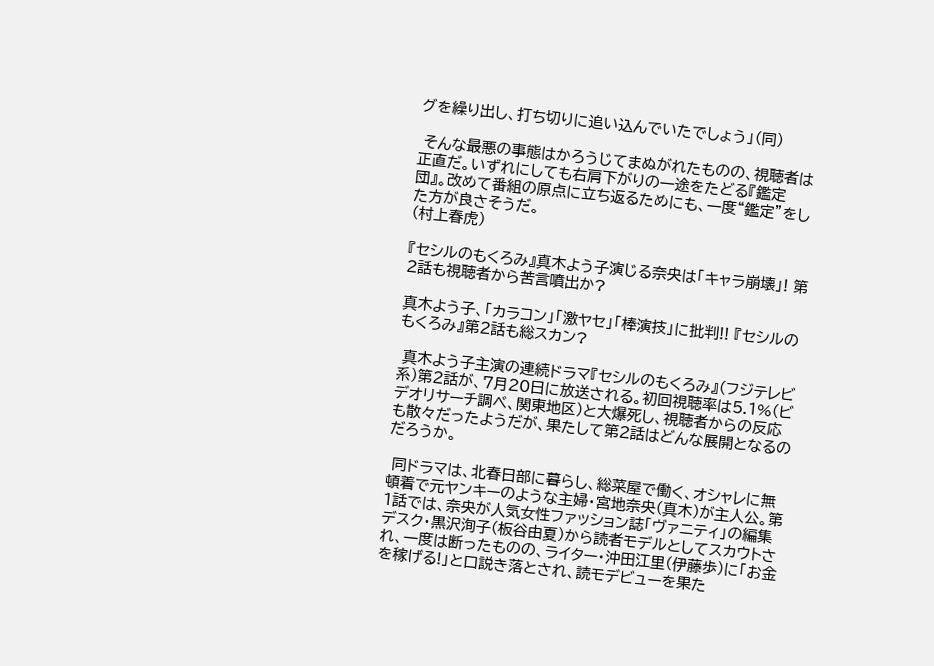グを繰り出し、打ち切りに追い込んでいたでしょう」(同)

 そんな最悪の事態はかろうじてまぬがれたものの、視聴者は正直だ。いずれにしても右肩下がりの一途をたどる『鑑定団』。改めて番組の原点に立ち返るためにも、一度“鑑定”をした方が良さそうだ。
(村上春虎)

『セシルのもくろみ』真木よう子演じる奈央は「キャラ崩壊」! 第2話も視聴者から苦言噴出か?

真木よう子、「カラコン」「激ヤセ」「棒演技」に批判!! 『セシルのもくろみ』第2話も総スカン?

 真木よう子主演の連続ドラマ『セシルのもくろみ』(フジテレビ系)第2話が、7月20日に放送される。初回視聴率は5.1%(ビデオリサーチ調べ、関東地区)と大爆死し、視聴者からの反応も散々だったようだが、果たして第2話はどんな展開となるのだろうか。

 同ドラマは、北春日部に暮らし、総菜屋で働く、オシャレに無頓着で元ヤンキーのような主婦・宮地奈央(真木)が主人公。第1話では、奈央が人気女性ファッション誌「ヴァニティ」の編集デスク・黒沢洵子(板谷由夏)から読者モデルとしてスカウトされ、一度は断ったものの、ライター・沖田江里(伊藤歩)に「お金を稼げる!」と口説き落とされ、読モデビューを果た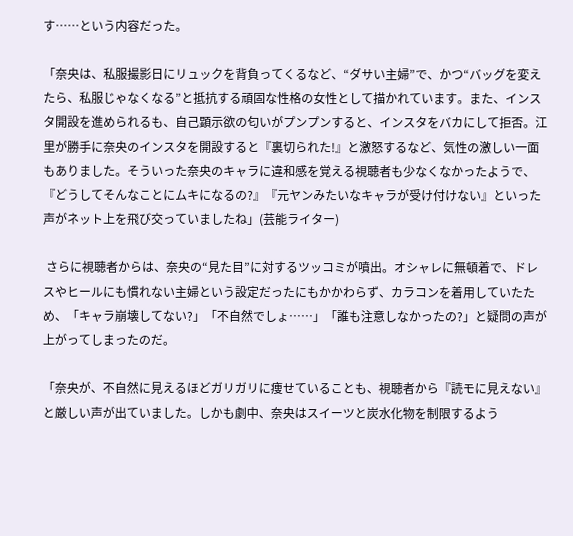す……という内容だった。

「奈央は、私服撮影日にリュックを背負ってくるなど、“ダサい主婦”で、かつ“バッグを変えたら、私服じゃなくなる”と抵抗する頑固な性格の女性として描かれています。また、インスタ開設を進められるも、自己顕示欲の匂いがプンプンすると、インスタをバカにして拒否。江里が勝手に奈央のインスタを開設すると『裏切られた!』と激怒するなど、気性の激しい一面もありました。そういった奈央のキャラに違和感を覚える視聴者も少なくなかったようで、『どうしてそんなことにムキになるの?』『元ヤンみたいなキャラが受け付けない』といった声がネット上を飛び交っていましたね」(芸能ライター)

 さらに視聴者からは、奈央の“見た目”に対するツッコミが噴出。オシャレに無頓着で、ドレスやヒールにも慣れない主婦という設定だったにもかかわらず、カラコンを着用していたため、「キャラ崩壊してない?」「不自然でしょ……」「誰も注意しなかったの?」と疑問の声が上がってしまったのだ。

「奈央が、不自然に見えるほどガリガリに痩せていることも、視聴者から『読モに見えない』と厳しい声が出ていました。しかも劇中、奈央はスイーツと炭水化物を制限するよう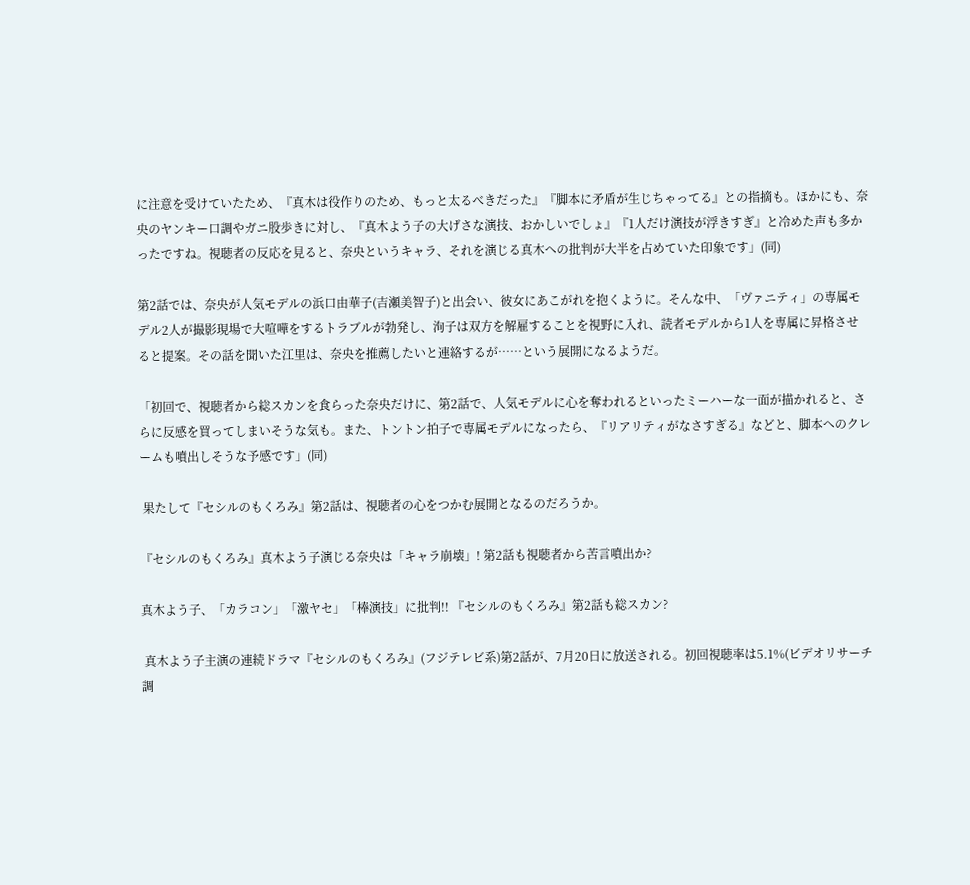に注意を受けていたため、『真木は役作りのため、もっと太るべきだった』『脚本に矛盾が生じちゃってる』との指摘も。ほかにも、奈央のヤンキー口調やガニ股歩きに対し、『真木よう子の大げさな演技、おかしいでしょ』『1人だけ演技が浮きすぎ』と冷めた声も多かったですね。視聴者の反応を見ると、奈央というキャラ、それを演じる真木への批判が大半を占めていた印象です」(同)

第2話では、奈央が人気モデルの浜口由華子(吉瀬美智子)と出会い、彼女にあこがれを抱くように。そんな中、「ヴァニティ」の専属モデル2人が撮影現場で大喧嘩をするトラブルが勃発し、洵子は双方を解雇することを視野に入れ、読者モデルから1人を専属に昇格させると提案。その話を聞いた江里は、奈央を推薦したいと連絡するが……という展開になるようだ。

「初回で、視聴者から総スカンを食らった奈央だけに、第2話で、人気モデルに心を奪われるといったミーハーな一面が描かれると、さらに反感を買ってしまいそうな気も。また、トントン拍子で専属モデルになったら、『リアリティがなさすぎる』などと、脚本へのクレームも噴出しそうな予感です」(同)

 果たして『セシルのもくろみ』第2話は、視聴者の心をつかむ展開となるのだろうか。

『セシルのもくろみ』真木よう子演じる奈央は「キャラ崩壊」! 第2話も視聴者から苦言噴出か?

真木よう子、「カラコン」「激ヤセ」「棒演技」に批判!! 『セシルのもくろみ』第2話も総スカン?

 真木よう子主演の連続ドラマ『セシルのもくろみ』(フジテレビ系)第2話が、7月20日に放送される。初回視聴率は5.1%(ビデオリサーチ調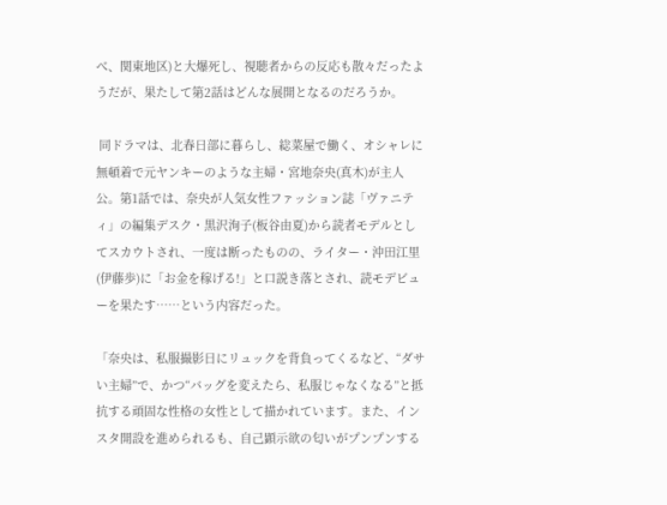べ、関東地区)と大爆死し、視聴者からの反応も散々だったようだが、果たして第2話はどんな展開となるのだろうか。

 同ドラマは、北春日部に暮らし、総菜屋で働く、オシャレに無頓着で元ヤンキーのような主婦・宮地奈央(真木)が主人公。第1話では、奈央が人気女性ファッション誌「ヴァニティ」の編集デスク・黒沢洵子(板谷由夏)から読者モデルとしてスカウトされ、一度は断ったものの、ライター・沖田江里(伊藤歩)に「お金を稼げる!」と口説き落とされ、読モデビューを果たす……という内容だった。

「奈央は、私服撮影日にリュックを背負ってくるなど、“ダサい主婦”で、かつ“バッグを変えたら、私服じゃなくなる”と抵抗する頑固な性格の女性として描かれています。また、インスタ開設を進められるも、自己顕示欲の匂いがプンプンする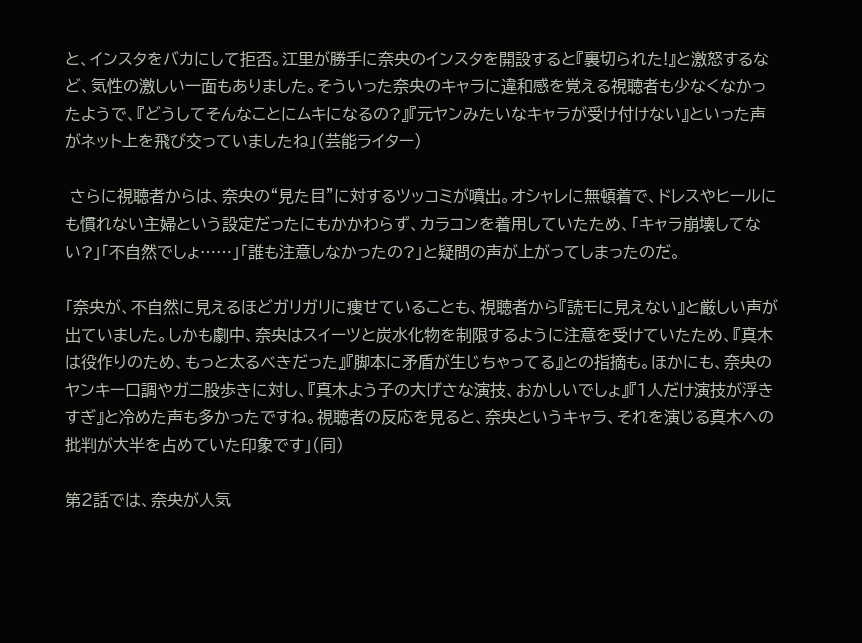と、インスタをバカにして拒否。江里が勝手に奈央のインスタを開設すると『裏切られた!』と激怒するなど、気性の激しい一面もありました。そういった奈央のキャラに違和感を覚える視聴者も少なくなかったようで、『どうしてそんなことにムキになるの?』『元ヤンみたいなキャラが受け付けない』といった声がネット上を飛び交っていましたね」(芸能ライター)

 さらに視聴者からは、奈央の“見た目”に対するツッコミが噴出。オシャレに無頓着で、ドレスやヒールにも慣れない主婦という設定だったにもかかわらず、カラコンを着用していたため、「キャラ崩壊してない?」「不自然でしょ……」「誰も注意しなかったの?」と疑問の声が上がってしまったのだ。

「奈央が、不自然に見えるほどガリガリに痩せていることも、視聴者から『読モに見えない』と厳しい声が出ていました。しかも劇中、奈央はスイーツと炭水化物を制限するように注意を受けていたため、『真木は役作りのため、もっと太るべきだった』『脚本に矛盾が生じちゃってる』との指摘も。ほかにも、奈央のヤンキー口調やガニ股歩きに対し、『真木よう子の大げさな演技、おかしいでしょ』『1人だけ演技が浮きすぎ』と冷めた声も多かったですね。視聴者の反応を見ると、奈央というキャラ、それを演じる真木への批判が大半を占めていた印象です」(同)

第2話では、奈央が人気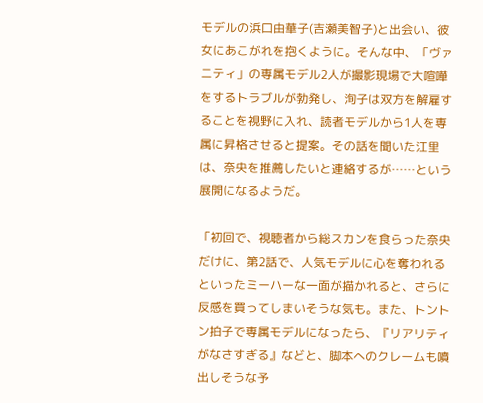モデルの浜口由華子(吉瀬美智子)と出会い、彼女にあこがれを抱くように。そんな中、「ヴァニティ」の専属モデル2人が撮影現場で大喧嘩をするトラブルが勃発し、洵子は双方を解雇することを視野に入れ、読者モデルから1人を専属に昇格させると提案。その話を聞いた江里は、奈央を推薦したいと連絡するが……という展開になるようだ。

「初回で、視聴者から総スカンを食らった奈央だけに、第2話で、人気モデルに心を奪われるといったミーハーな一面が描かれると、さらに反感を買ってしまいそうな気も。また、トントン拍子で専属モデルになったら、『リアリティがなさすぎる』などと、脚本へのクレームも噴出しそうな予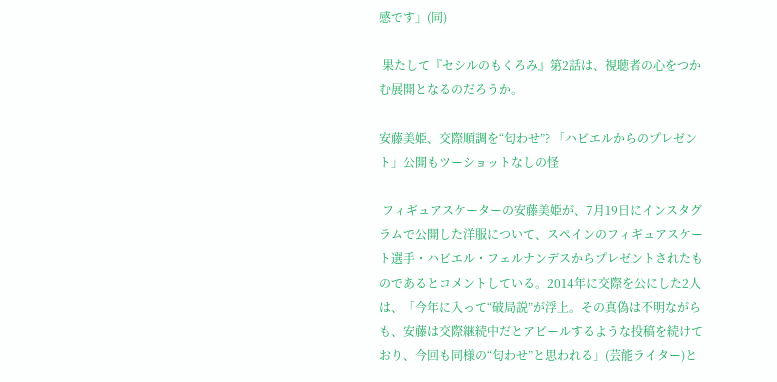感です」(同)

 果たして『セシルのもくろみ』第2話は、視聴者の心をつかむ展開となるのだろうか。

安藤美姫、交際順調を“匂わせ”? 「ハビエルからのプレゼント」公開もツーショットなしの怪

 フィギュアスケーターの安藤美姫が、7月19日にインスタグラムで公開した洋服について、スペインのフィギュアスケート選手・ハビエル・フェルナンデスからプレゼントされたものであるとコメントしている。2014年に交際を公にした2人は、「今年に入って“破局説”が浮上。その真偽は不明ながらも、安藤は交際継続中だとアピールするような投稿を続けており、今回も同様の“匂わせ”と思われる」(芸能ライター)と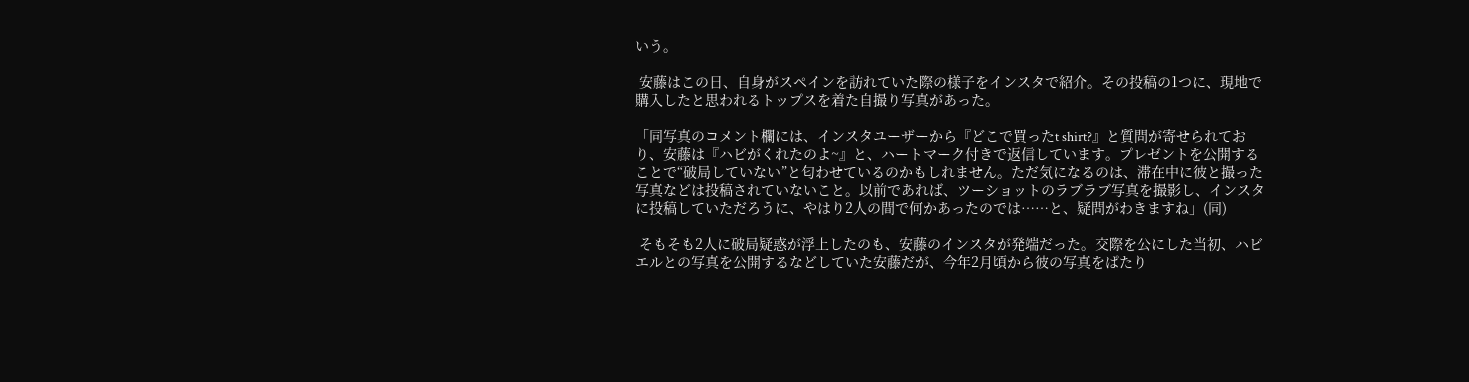いう。

 安藤はこの日、自身がスペインを訪れていた際の様子をインスタで紹介。その投稿の1つに、現地で購入したと思われるトップスを着た自撮り写真があった。

「同写真のコメント欄には、インスタユーザーから『どこで買ったt shirt?』と質問が寄せられており、安藤は『ハビがくれたのよ~』と、ハートマーク付きで返信しています。プレゼントを公開することで“破局していない”と匂わせているのかもしれません。ただ気になるのは、滞在中に彼と撮った写真などは投稿されていないこと。以前であれば、ツーショットのラブラブ写真を撮影し、インスタに投稿していただろうに、やはり2人の間で何かあったのでは……と、疑問がわきますね」(同)

 そもそも2人に破局疑惑が浮上したのも、安藤のインスタが発端だった。交際を公にした当初、ハビエルとの写真を公開するなどしていた安藤だが、今年2月頃から彼の写真をぱたり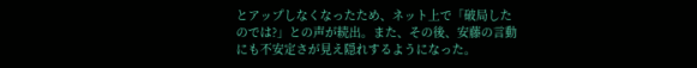とアップしなくなったため、ネット上で「破局したのでは?」との声が続出。また、その後、安藤の言動にも不安定さが見え隠れするようになった。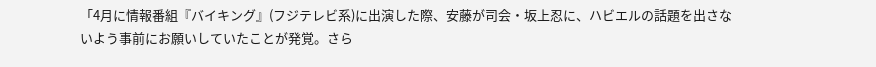「4月に情報番組『バイキング』(フジテレビ系)に出演した際、安藤が司会・坂上忍に、ハビエルの話題を出さないよう事前にお願いしていたことが発覚。さら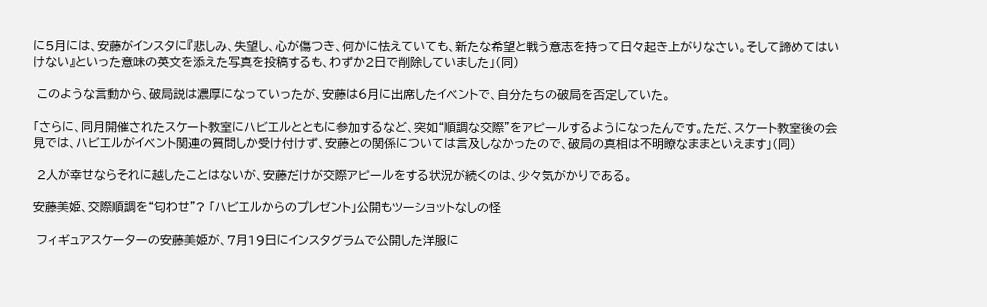に5月には、安藤がインスタに『悲しみ、失望し、心が傷つき、何かに怯えていても、新たな希望と戦う意志を持って日々起き上がりなさい。そして諦めてはいけない』といった意味の英文を添えた写真を投稿するも、わずか2日で削除していました」(同)

 このような言動から、破局説は濃厚になっていったが、安藤は6月に出席したイベントで、自分たちの破局を否定していた。

「さらに、同月開催されたスケート教室にハビエルとともに参加するなど、突如“順調な交際”をアピールするようになったんです。ただ、スケート教室後の会見では、ハビエルがイベント関連の質問しか受け付けず、安藤との関係については言及しなかったので、破局の真相は不明瞭なままといえます」(同)

 2人が幸せならそれに越したことはないが、安藤だけが交際アピールをする状況が続くのは、少々気がかりである。

安藤美姫、交際順調を“匂わせ”? 「ハビエルからのプレゼント」公開もツーショットなしの怪

 フィギュアスケーターの安藤美姫が、7月19日にインスタグラムで公開した洋服に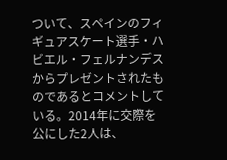ついて、スペインのフィギュアスケート選手・ハビエル・フェルナンデスからプレゼントされたものであるとコメントしている。2014年に交際を公にした2人は、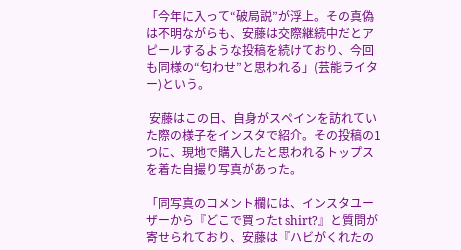「今年に入って“破局説”が浮上。その真偽は不明ながらも、安藤は交際継続中だとアピールするような投稿を続けており、今回も同様の“匂わせ”と思われる」(芸能ライター)という。

 安藤はこの日、自身がスペインを訪れていた際の様子をインスタで紹介。その投稿の1つに、現地で購入したと思われるトップスを着た自撮り写真があった。

「同写真のコメント欄には、インスタユーザーから『どこで買ったt shirt?』と質問が寄せられており、安藤は『ハビがくれたの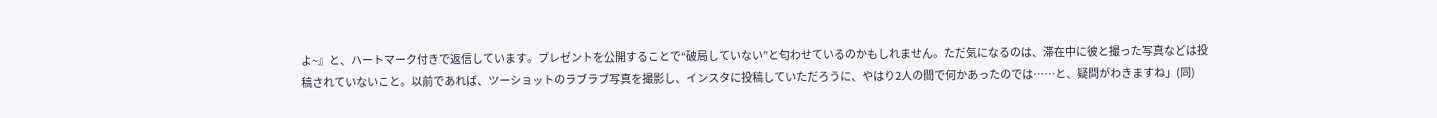よ~』と、ハートマーク付きで返信しています。プレゼントを公開することで“破局していない”と匂わせているのかもしれません。ただ気になるのは、滞在中に彼と撮った写真などは投稿されていないこと。以前であれば、ツーショットのラブラブ写真を撮影し、インスタに投稿していただろうに、やはり2人の間で何かあったのでは……と、疑問がわきますね」(同)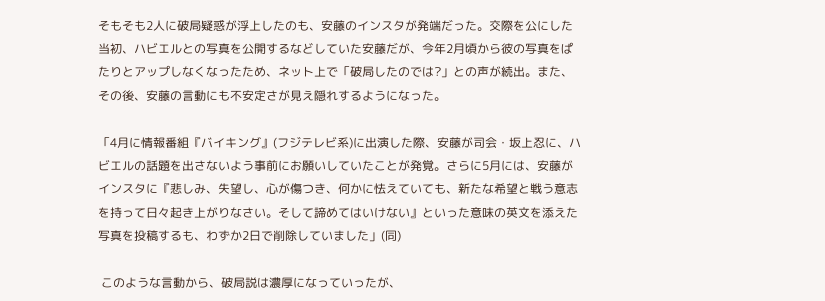そもそも2人に破局疑惑が浮上したのも、安藤のインスタが発端だった。交際を公にした当初、ハビエルとの写真を公開するなどしていた安藤だが、今年2月頃から彼の写真をぱたりとアップしなくなったため、ネット上で「破局したのでは?」との声が続出。また、その後、安藤の言動にも不安定さが見え隠れするようになった。

「4月に情報番組『バイキング』(フジテレビ系)に出演した際、安藤が司会・坂上忍に、ハビエルの話題を出さないよう事前にお願いしていたことが発覚。さらに5月には、安藤がインスタに『悲しみ、失望し、心が傷つき、何かに怯えていても、新たな希望と戦う意志を持って日々起き上がりなさい。そして諦めてはいけない』といった意味の英文を添えた写真を投稿するも、わずか2日で削除していました」(同)

 このような言動から、破局説は濃厚になっていったが、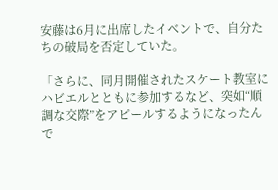安藤は6月に出席したイベントで、自分たちの破局を否定していた。

「さらに、同月開催されたスケート教室にハビエルとともに参加するなど、突如“順調な交際”をアピールするようになったんで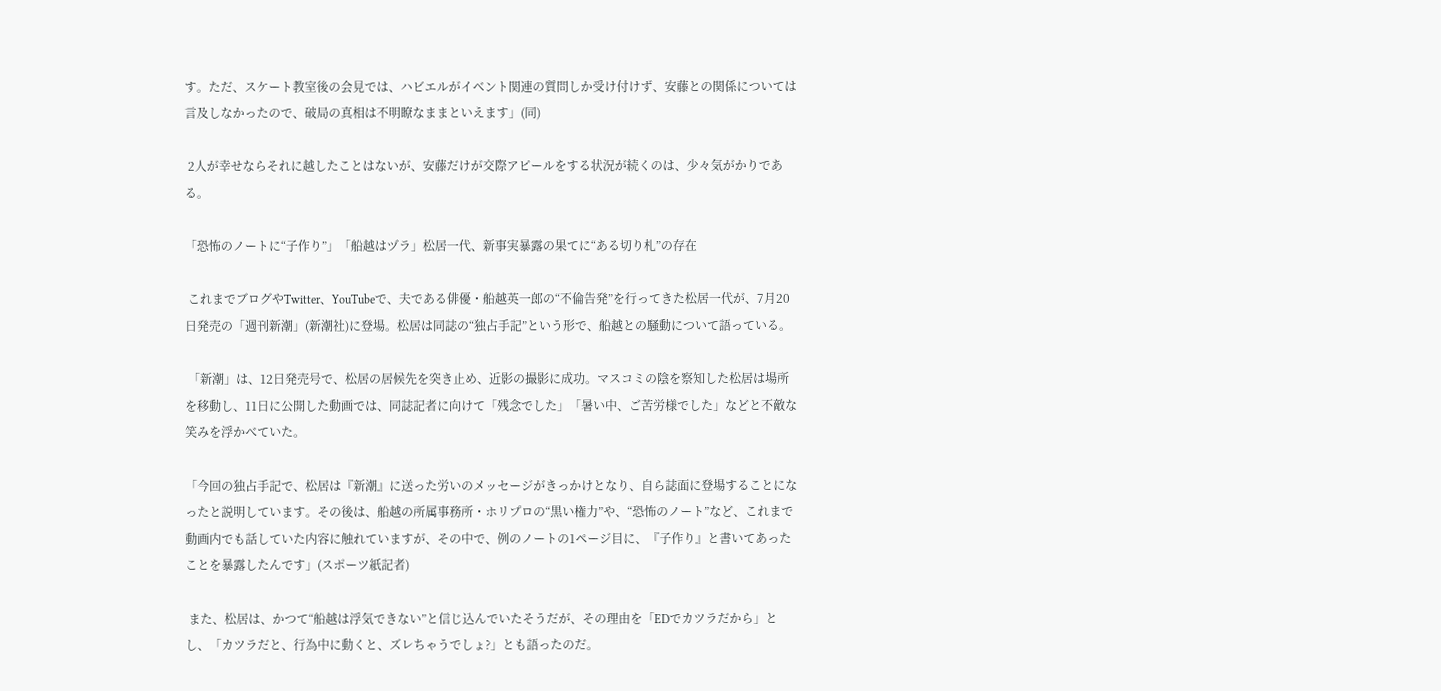す。ただ、スケート教室後の会見では、ハビエルがイベント関連の質問しか受け付けず、安藤との関係については言及しなかったので、破局の真相は不明瞭なままといえます」(同)

 2人が幸せならそれに越したことはないが、安藤だけが交際アピールをする状況が続くのは、少々気がかりである。

「恐怖のノートに“子作り”」「船越はヅラ」松居一代、新事実暴露の果てに“ある切り札”の存在

 これまでブログやTwitter、YouTubeで、夫である俳優・船越英一郎の“不倫告発”を行ってきた松居一代が、7月20日発売の「週刊新潮」(新潮社)に登場。松居は同誌の“独占手記”という形で、船越との騒動について語っている。

 「新潮」は、12日発売号で、松居の居候先を突き止め、近影の撮影に成功。マスコミの陰を察知した松居は場所を移動し、11日に公開した動画では、同誌記者に向けて「残念でした」「暑い中、ご苦労様でした」などと不敵な笑みを浮かべていた。

「今回の独占手記で、松居は『新潮』に送った労いのメッセージがきっかけとなり、自ら誌面に登場することになったと説明しています。その後は、船越の所属事務所・ホリプロの“黒い権力”や、“恐怖のノート”など、これまで動画内でも話していた内容に触れていますが、その中で、例のノートの1ページ目に、『子作り』と書いてあったことを暴露したんです」(スポーツ紙記者)

 また、松居は、かつて“船越は浮気できない”と信じ込んでいたそうだが、その理由を「EDでカツラだから」とし、「カツラだと、行為中に動くと、ズレちゃうでしょ?」とも語ったのだ。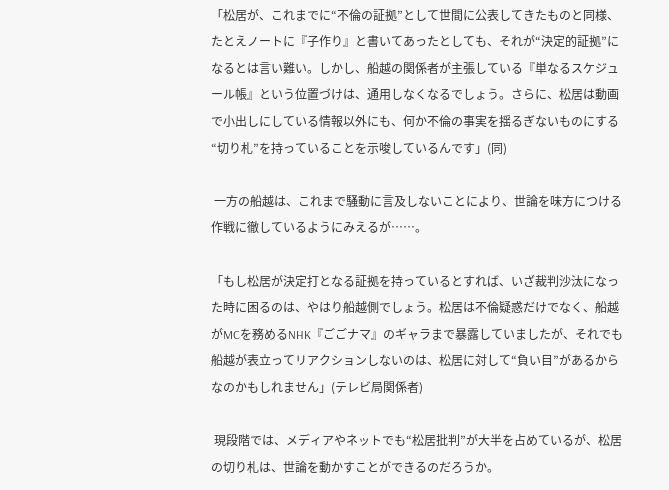「松居が、これまでに“不倫の証拠”として世間に公表してきたものと同様、たとえノートに『子作り』と書いてあったとしても、それが“決定的証拠”になるとは言い難い。しかし、船越の関係者が主張している『単なるスケジュール帳』という位置づけは、通用しなくなるでしょう。さらに、松居は動画で小出しにしている情報以外にも、何か不倫の事実を揺るぎないものにする“切り札”を持っていることを示唆しているんです」(同)

 一方の船越は、これまで騒動に言及しないことにより、世論を味方につける作戦に徹しているようにみえるが……。

「もし松居が決定打となる証拠を持っているとすれば、いざ裁判沙汰になった時に困るのは、やはり船越側でしょう。松居は不倫疑惑だけでなく、船越がMCを務めるNHK『ごごナマ』のギャラまで暴露していましたが、それでも船越が表立ってリアクションしないのは、松居に対して“負い目”があるからなのかもしれません」(テレビ局関係者)

 現段階では、メディアやネットでも“松居批判”が大半を占めているが、松居の切り札は、世論を動かすことができるのだろうか。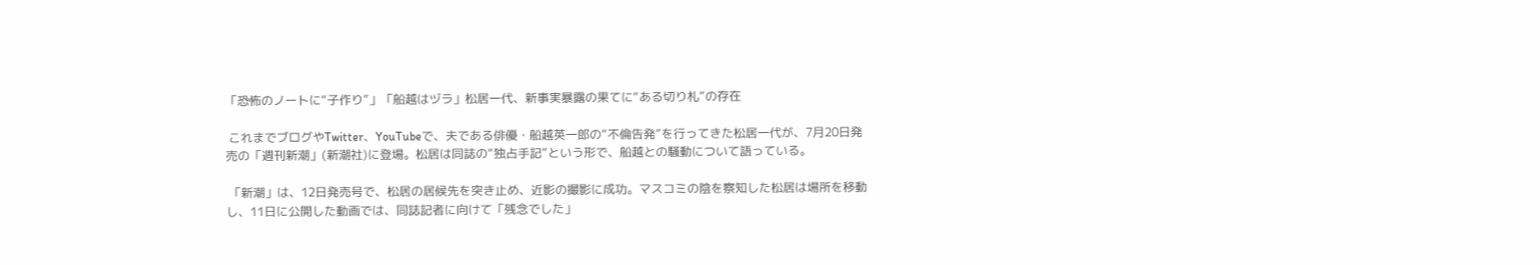「恐怖のノートに“子作り”」「船越はヅラ」松居一代、新事実暴露の果てに“ある切り札”の存在

 これまでブログやTwitter、YouTubeで、夫である俳優・船越英一郎の“不倫告発”を行ってきた松居一代が、7月20日発売の「週刊新潮」(新潮社)に登場。松居は同誌の“独占手記”という形で、船越との騒動について語っている。

 「新潮」は、12日発売号で、松居の居候先を突き止め、近影の撮影に成功。マスコミの陰を察知した松居は場所を移動し、11日に公開した動画では、同誌記者に向けて「残念でした」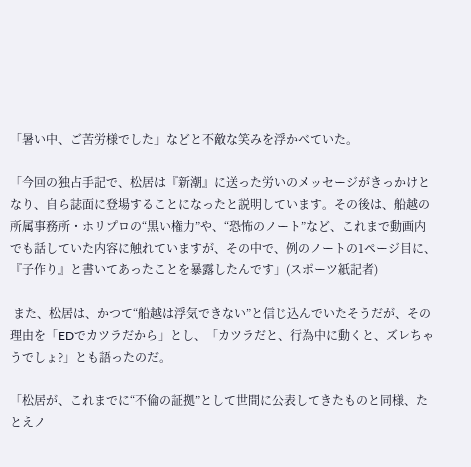「暑い中、ご苦労様でした」などと不敵な笑みを浮かべていた。

「今回の独占手記で、松居は『新潮』に送った労いのメッセージがきっかけとなり、自ら誌面に登場することになったと説明しています。その後は、船越の所属事務所・ホリプロの“黒い権力”や、“恐怖のノート”など、これまで動画内でも話していた内容に触れていますが、その中で、例のノートの1ページ目に、『子作り』と書いてあったことを暴露したんです」(スポーツ紙記者)

 また、松居は、かつて“船越は浮気できない”と信じ込んでいたそうだが、その理由を「EDでカツラだから」とし、「カツラだと、行為中に動くと、ズレちゃうでしょ?」とも語ったのだ。

「松居が、これまでに“不倫の証拠”として世間に公表してきたものと同様、たとえノ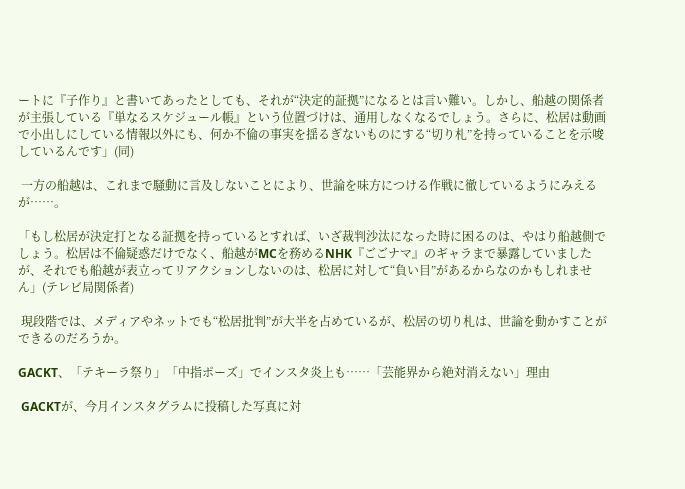ートに『子作り』と書いてあったとしても、それが“決定的証拠”になるとは言い難い。しかし、船越の関係者が主張している『単なるスケジュール帳』という位置づけは、通用しなくなるでしょう。さらに、松居は動画で小出しにしている情報以外にも、何か不倫の事実を揺るぎないものにする“切り札”を持っていることを示唆しているんです」(同)

 一方の船越は、これまで騒動に言及しないことにより、世論を味方につける作戦に徹しているようにみえるが……。

「もし松居が決定打となる証拠を持っているとすれば、いざ裁判沙汰になった時に困るのは、やはり船越側でしょう。松居は不倫疑惑だけでなく、船越がMCを務めるNHK『ごごナマ』のギャラまで暴露していましたが、それでも船越が表立ってリアクションしないのは、松居に対して“負い目”があるからなのかもしれません」(テレビ局関係者)

 現段階では、メディアやネットでも“松居批判”が大半を占めているが、松居の切り札は、世論を動かすことができるのだろうか。

GACKT、「テキーラ祭り」「中指ポーズ」でインスタ炎上も……「芸能界から絶対消えない」理由

 GACKTが、今月インスタグラムに投稿した写真に対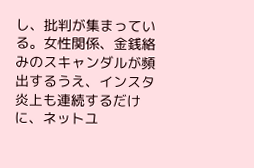し、批判が集まっている。女性関係、金銭絡みのスキャンダルが頻出するうえ、インスタ炎上も連続するだけに、ネットユ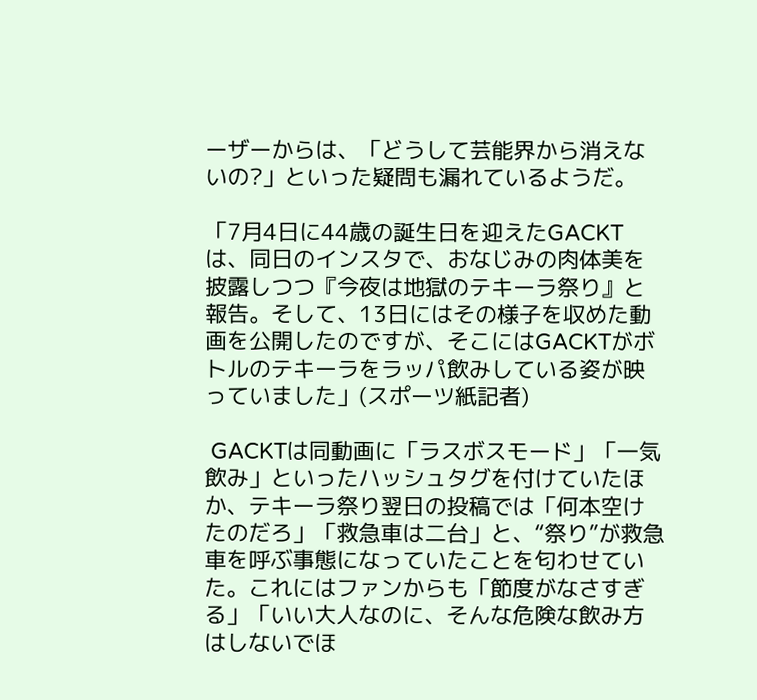ーザーからは、「どうして芸能界から消えないの?」といった疑問も漏れているようだ。

「7月4日に44歳の誕生日を迎えたGACKTは、同日のインスタで、おなじみの肉体美を披露しつつ『今夜は地獄のテキーラ祭り』と報告。そして、13日にはその様子を収めた動画を公開したのですが、そこにはGACKTがボトルのテキーラをラッパ飲みしている姿が映っていました」(スポーツ紙記者)

 GACKTは同動画に「ラスボスモード」「一気飲み」といったハッシュタグを付けていたほか、テキーラ祭り翌日の投稿では「何本空けたのだろ」「救急車は二台」と、“祭り”が救急車を呼ぶ事態になっていたことを匂わせていた。これにはファンからも「節度がなさすぎる」「いい大人なのに、そんな危険な飲み方はしないでほ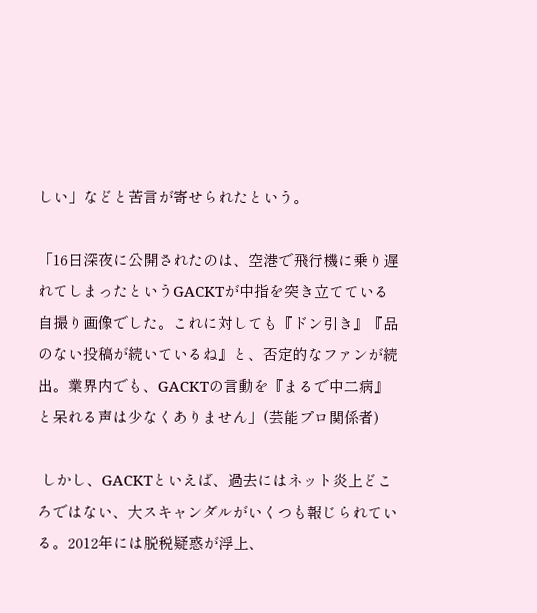しい」などと苦言が寄せられたという。

「16日深夜に公開されたのは、空港で飛行機に乗り遅れてしまったというGACKTが中指を突き立てている自撮り画像でした。これに対しても『ドン引き』『品のない投稿が続いているね』と、否定的なファンが続出。業界内でも、GACKTの言動を『まるで中二病』と呆れる声は少なくありません」(芸能プロ関係者)

 しかし、GACKTといえば、過去にはネット炎上どころではない、大スキャンダルがいくつも報じられている。2012年には脱税疑惑が浮上、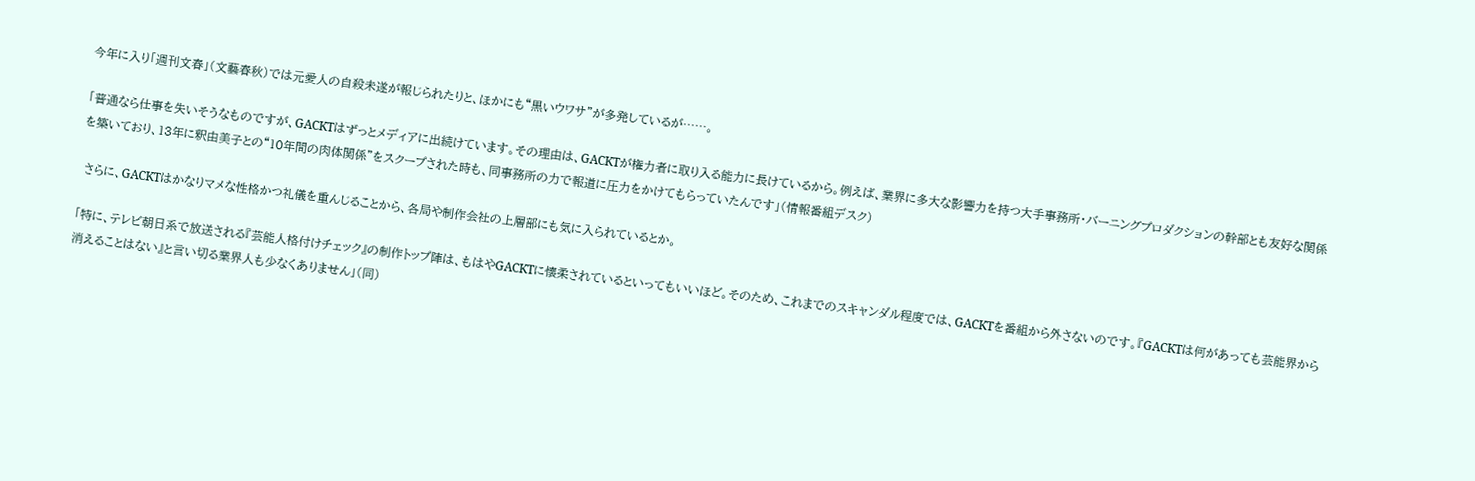今年に入り「週刊文春」(文藝春秋)では元愛人の自殺未遂が報じられたりと、ほかにも“黒いウワサ”が多発しているが……。

「普通なら仕事を失いそうなものですが、GACKTはずっとメディアに出続けています。その理由は、GACKTが権力者に取り入る能力に長けているから。例えば、業界に多大な影響力を持つ大手事務所・バーニングプロダクションの幹部とも友好な関係を築いており、13年に釈由美子との“10年間の肉体関係”をスクープされた時も、同事務所の力で報道に圧力をかけてもらっていたんです」(情報番組デスク)

 さらに、GACKTはかなりマメな性格かつ礼儀を重んじることから、各局や制作会社の上層部にも気に入られているとか。

「特に、テレビ朝日系で放送される『芸能人格付けチェック』の制作トップ陣は、もはやGACKTに懐柔されているといってもいいほど。そのため、これまでのスキャンダル程度では、GACKTを番組から外さないのです。『GACKTは何があっても芸能界から消えることはない』と言い切る業界人も少なくありません」(同)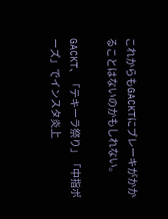これからもGACKTにブレーキがかかることはないのかもしれない。

GACKT、「テキーラ祭り」「中指ポーズ」でインスタ炎上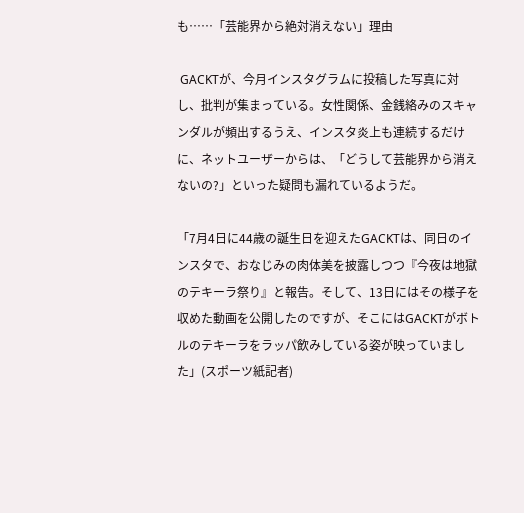も……「芸能界から絶対消えない」理由

 GACKTが、今月インスタグラムに投稿した写真に対し、批判が集まっている。女性関係、金銭絡みのスキャンダルが頻出するうえ、インスタ炎上も連続するだけに、ネットユーザーからは、「どうして芸能界から消えないの?」といった疑問も漏れているようだ。

「7月4日に44歳の誕生日を迎えたGACKTは、同日のインスタで、おなじみの肉体美を披露しつつ『今夜は地獄のテキーラ祭り』と報告。そして、13日にはその様子を収めた動画を公開したのですが、そこにはGACKTがボトルのテキーラをラッパ飲みしている姿が映っていました」(スポーツ紙記者)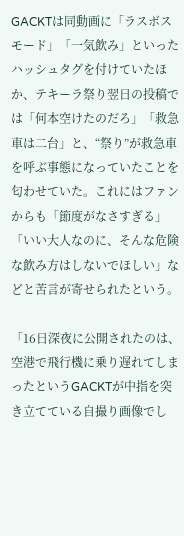GACKTは同動画に「ラスボスモード」「一気飲み」といったハッシュタグを付けていたほか、テキーラ祭り翌日の投稿では「何本空けたのだろ」「救急車は二台」と、“祭り”が救急車を呼ぶ事態になっていたことを匂わせていた。これにはファンからも「節度がなさすぎる」「いい大人なのに、そんな危険な飲み方はしないでほしい」などと苦言が寄せられたという。

「16日深夜に公開されたのは、空港で飛行機に乗り遅れてしまったというGACKTが中指を突き立てている自撮り画像でし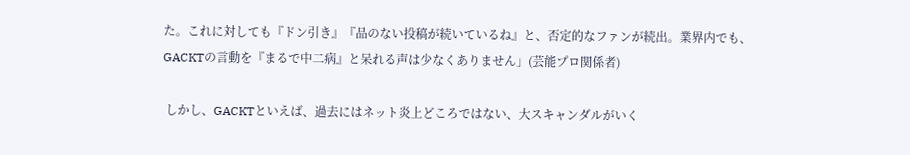た。これに対しても『ドン引き』『品のない投稿が続いているね』と、否定的なファンが続出。業界内でも、GACKTの言動を『まるで中二病』と呆れる声は少なくありません」(芸能プロ関係者)

 しかし、GACKTといえば、過去にはネット炎上どころではない、大スキャンダルがいく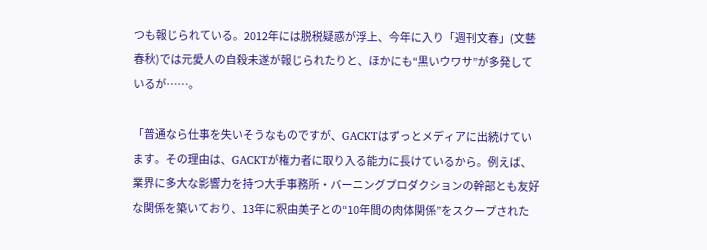つも報じられている。2012年には脱税疑惑が浮上、今年に入り「週刊文春」(文藝春秋)では元愛人の自殺未遂が報じられたりと、ほかにも“黒いウワサ”が多発しているが……。

「普通なら仕事を失いそうなものですが、GACKTはずっとメディアに出続けています。その理由は、GACKTが権力者に取り入る能力に長けているから。例えば、業界に多大な影響力を持つ大手事務所・バーニングプロダクションの幹部とも友好な関係を築いており、13年に釈由美子との“10年間の肉体関係”をスクープされた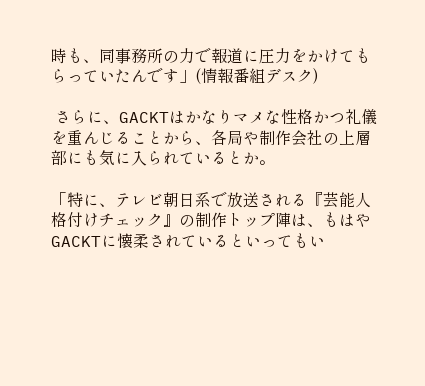時も、同事務所の力で報道に圧力をかけてもらっていたんです」(情報番組デスク)

 さらに、GACKTはかなりマメな性格かつ礼儀を重んじることから、各局や制作会社の上層部にも気に入られているとか。

「特に、テレビ朝日系で放送される『芸能人格付けチェック』の制作トップ陣は、もはやGACKTに懐柔されているといってもい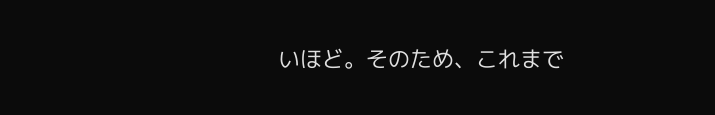いほど。そのため、これまで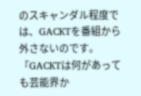のスキャンダル程度では、GACKTを番組から外さないのです。『GACKTは何があっても芸能界か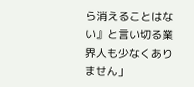ら消えることはない』と言い切る業界人も少なくありません」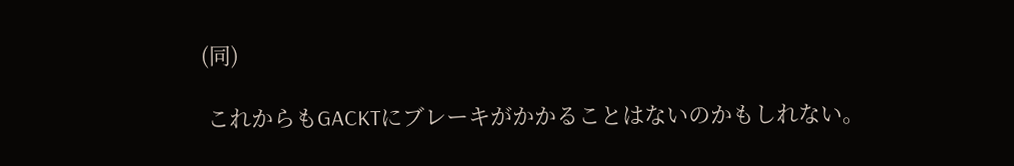(同)

 これからもGACKTにブレーキがかかることはないのかもしれない。